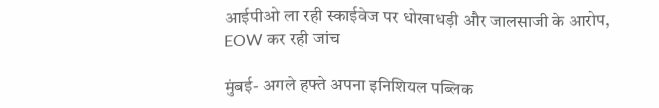आईपीओ ला रही स्काईवेज पर धोखाधड़ी और जालसाजी के आरोप, EOW कर रही जांच

मुंबई- अगले हफ्ते अपना इनिशियल पब्लिक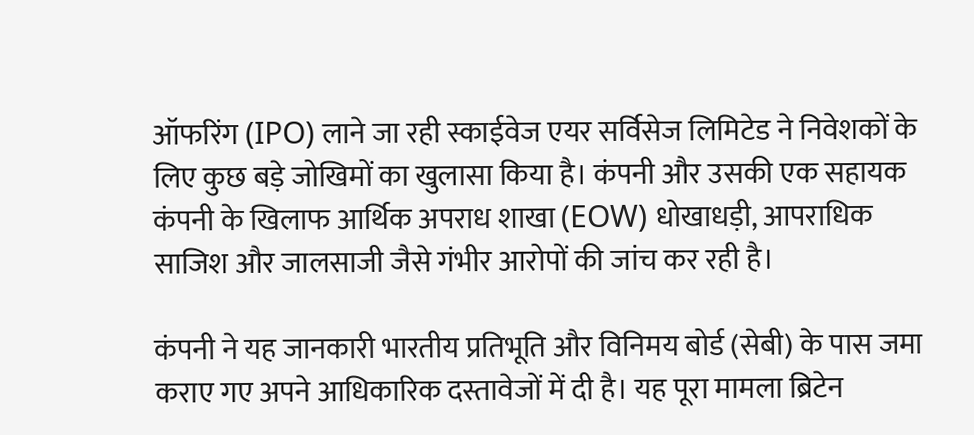ऑफरिंग (IPO) लाने जा रही स्काईवेज एयर सर्विसेज लिमिटेड ने निवेशकों के लिए कुछ बड़े जोखिमों का खुलासा किया है। कंपनी और उसकी एक सहायक कंपनी के खिलाफ आर्थिक अपराध शाखा (EOW) धोखाधड़ी, आपराधिक साजिश और जालसाजी जैसे गंभीर आरोपों की जांच कर रही है।

कंपनी ने यह जानकारी भारतीय प्रतिभूति और विनिमय बोर्ड (सेबी) के पास जमा कराए गए अपने आधिकारिक दस्तावेजों में दी है। यह पूरा मामला ब्रिटेन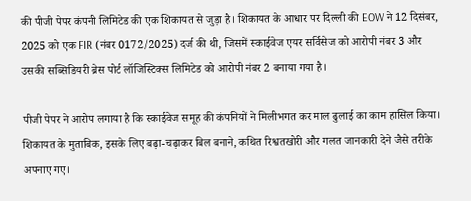की पीजी पेपर कंपनी लिमिटेड की एक शिकायत से जुड़ा है। शिकायत के आधार पर दिल्ली की EOW ने 12 दिसंबर, 2025 को एक FIR (नंबर 0172/2025) दर्ज की थी, जिसमें स्काईवेज एयर सर्विसेज को आरोपी नंबर 3 और उसकी सब्सिडियरी ब्रेस पोर्ट लॉजिस्टिक्स लिमिटेड को आरोपी नंबर 2 बनाया गया है।

पीजी पेपर ने आरोप लगाया है कि स्काईवेज समूह की कंपनियों ने मिलीभगत कर माल ढुलाई का काम हासिल किया। शिकायत के मुताबिक, इसके लिए बढ़ा-चढ़ाकर बिल बनाने, कथित रिश्वतखोरी और गलत जानकारी देने जैसे तरीके अपनाए गए।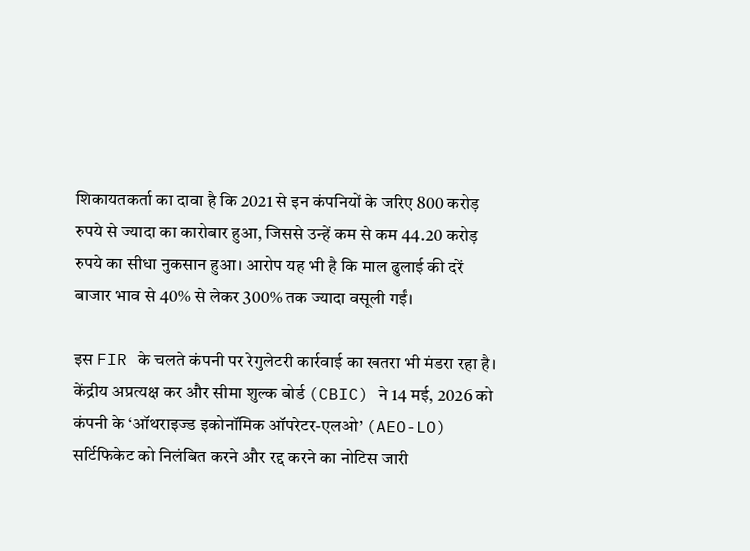शिकायतकर्ता का दावा है कि 2021 से इन कंपनियों के जरिए 800 करोड़ रुपये से ज्यादा का कारोबार हुआ, जिससे उन्हें कम से कम 44.20 करोड़ रुपये का सीधा नुकसान हुआ। आरोप यह भी है कि माल ढुलाई की दरें बाजार भाव से 40% से लेकर 300% तक ज्यादा वसूली गईं।

इस FIR के चलते कंपनी पर रेगुलेटरी कार्रवाई का खतरा भी मंडरा रहा है। केंद्रीय अप्रत्यक्ष कर और सीमा शुल्क बोर्ड (CBIC) ने 14 मई, 2026 को कंपनी के ‘ऑथराइज्ड इकोनॉमिक ऑपरेटर-एलओ’ (AEO-LO) सर्टिफिकेट को निलंबित करने और रद्द करने का नोटिस जारी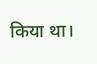किया था।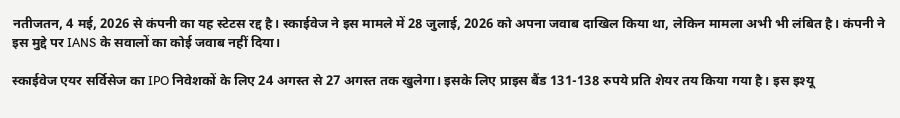नतीजतन, 4 मई, 2026 से कंपनी का यह स्टेटस रद्द है। स्काईवेज ने इस मामले में 28 जुलाई, 2026 को अपना जवाब दाखिल किया था, लेकिन मामला अभी भी लंबित है। कंपनी ने इस मुद्दे पर IANS के सवालों का कोई जवाब नहीं दिया।

स्काईवेज एयर सर्विसेज का IPO निवेशकों के लिए 24 अगस्त से 27 अगस्त तक खुलेगा। इसके लिए प्राइस बैंड 131-138 रुपये प्रति शेयर तय किया गया है। इस इश्यू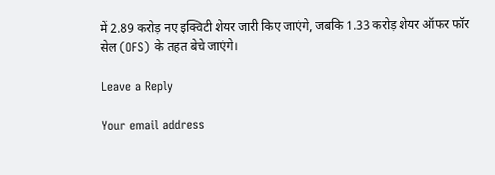में 2.89 करोड़ नए इक्विटी शेयर जारी किए जाएंगे, जबकि 1.33 करोड़ शेयर ऑफर फॉर सेल (OFS) के तहत बेचे जाएंगे।

Leave a Reply

Your email address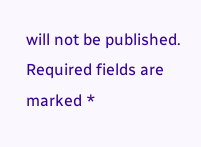will not be published. Required fields are marked *